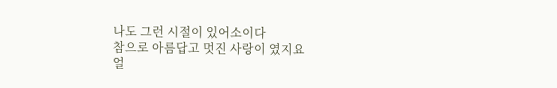나도 그런 시절이 있어소이다
참으로 아름답고 멋진 사랑이 였지요
얼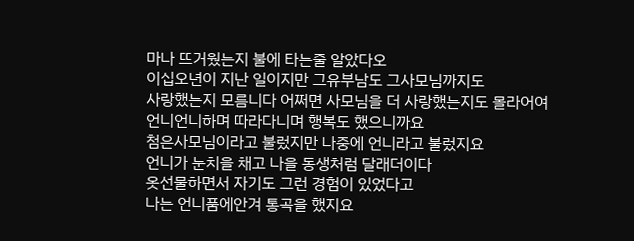마나 뜨거웠는지 불에 타는줄 알았다오
이십오년이 지난 일이지만 그유부남도 그사모님까지도
사랑했는지 모름니다 어쩌면 사모님을 더 사랑했는지도 몰라어여
언니언니하며 따라다니며 행복도 했으니까요
첨은사모님이라고 불렀지만 나중에 언니라고 불렀지요
언니가 눈치을 채고 나을 동생처럼 달래더이다
옷선물하면서 자기도 그런 경험이 있었다고
나는 언니품에안겨 통곡을 했지요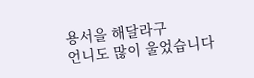용서을 해달라구
언니도 많이 울었습니다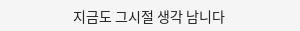지금도 그시절 생각 남니다